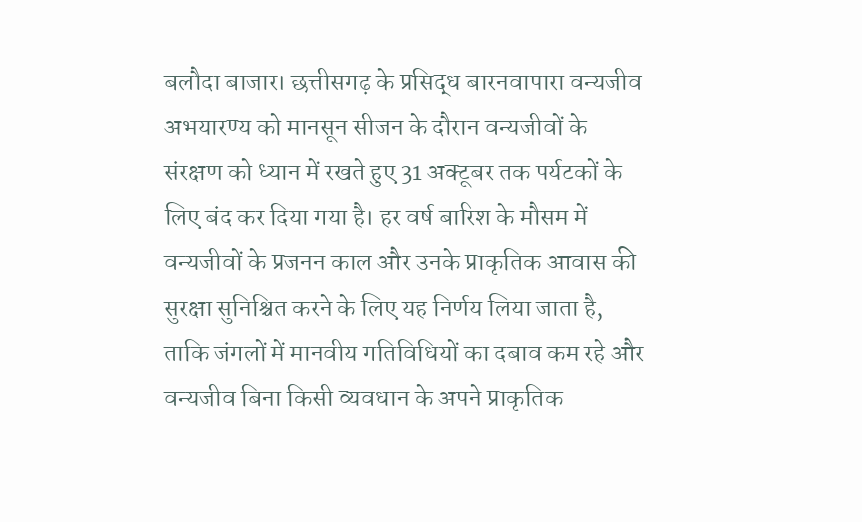बलौदा बाजार। छत्तीसगढ़ के प्रसिद्ध बारनवापारा वन्यजीव अभयारण्य को मानसून सीजन के दौरान वन्यजीवों के संरक्षण को ध्यान में रखते हुए 31 अक्टूबर तक पर्यटकों के लिए बंद कर दिया गया है। हर वर्ष बारिश के मौसम में वन्यजीवों के प्रजनन काल और उनके प्राकृतिक आवास की सुरक्षा सुनिश्चित करने के लिए यह निर्णय लिया जाता है, ताकि जंगलों में मानवीय गतिविधियों का दबाव कम रहे और वन्यजीव बिना किसी व्यवधान के अपने प्राकृतिक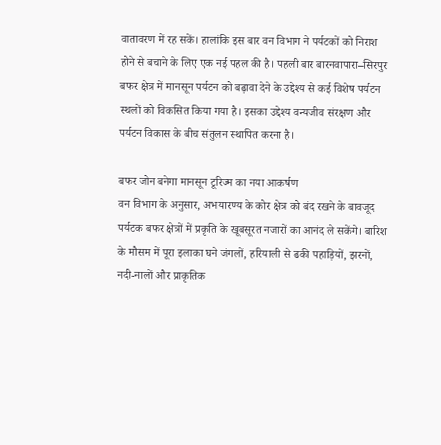वातावरण में रह सकें। हालांकि इस बार वन विभाग ने पर्यटकों को निराश होने से बचाने के लिए एक नई पहल की है। पहली बार बारनवापारा–सिरपुर बफर क्षेत्र में मानसून पर्यटन को बढ़ावा देने के उद्देश्य से कई विशेष पर्यटन स्थलों को विकसित किया गया है। इसका उद्देश्य वन्यजीव संरक्षण और पर्यटन विकास के बीच संतुलन स्थापित करना है।

बफर जोन बनेगा मानसून टूरिज्म का नया आकर्षण
वन विभाग के अनुसार, अभयारण्य के कोर क्षेत्र को बंद रखने के बावजूद पर्यटक बफर क्षेत्रों में प्रकृति के खूबसूरत नजारों का आनंद ले सकेंगे। बारिश के मौसम में पूरा इलाका घने जंगलों, हरियाली से ढकी पहाड़ियों, झरनों, नदी-नालों और प्राकृतिक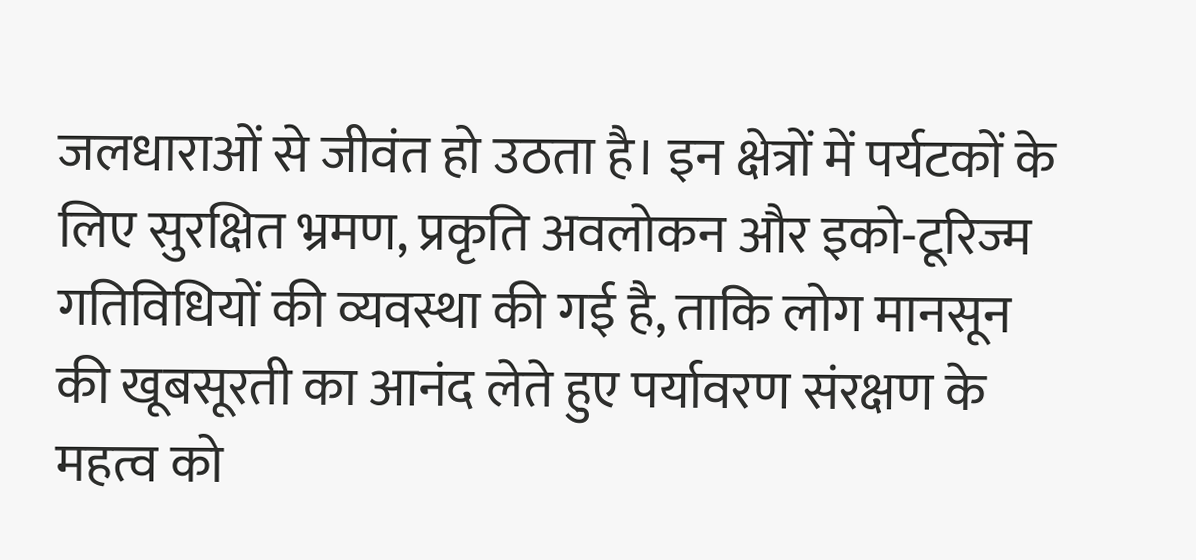जलधाराओं से जीवंत हो उठता है। इन क्षेत्रों में पर्यटकों के लिए सुरक्षित भ्रमण, प्रकृति अवलोकन और इको-टूरिज्म गतिविधियों की व्यवस्था की गई है, ताकि लोग मानसून की खूबसूरती का आनंद लेते हुए पर्यावरण संरक्षण के महत्व को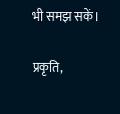भी समझ सकें।

प्रकृति,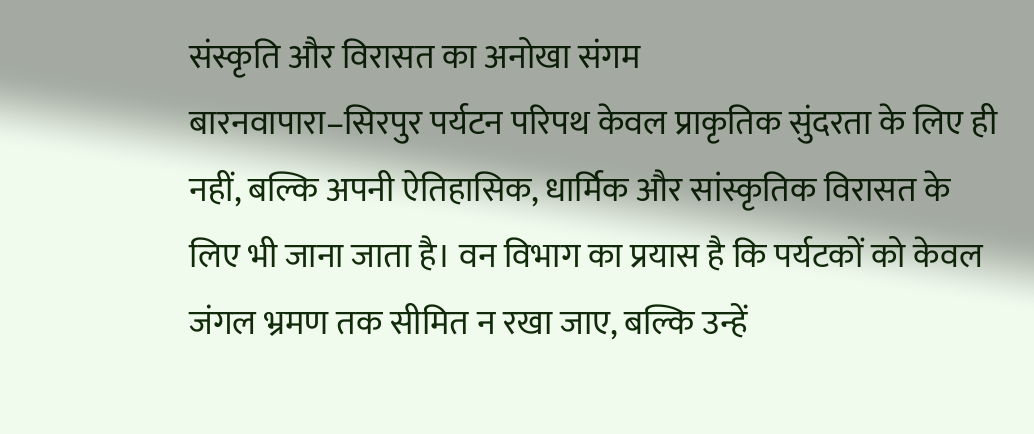संस्कृति और विरासत का अनोखा संगम
बारनवापारा–सिरपुर पर्यटन परिपथ केवल प्राकृतिक सुंदरता के लिए ही नहीं, बल्कि अपनी ऐतिहासिक, धार्मिक और सांस्कृतिक विरासत के लिए भी जाना जाता है। वन विभाग का प्रयास है कि पर्यटकों को केवल जंगल भ्रमण तक सीमित न रखा जाए, बल्कि उन्हें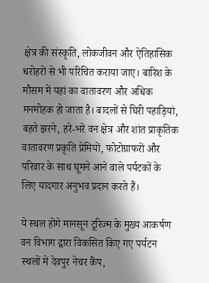क्षेत्र की संस्कृति, लोकजीवन और ऐतिहासिक धरोहरों से भी परिचित कराया जाए। बारिश के मौसम में यहां का वातावरण और अधिक मनमोहक हो जाता है। बादलों से घिरी पहाड़ियां, बहते झरने, हरे-भरे वन क्षेत्र और शांत प्राकृतिक वातावरण प्रकृति प्रेमियों, फोटोग्राफरों और परिवार के साथ घूमने आने वाले पर्यटकों के लिए यादगार अनुभव प्रदान करते हैं।

ये स्थल होंगे मानसून टूरिज्म के मुख्य आकर्षण
वन विभाग द्वारा विकसित किए गए पर्यटन स्थलों में देवपुर नेचर कैंप,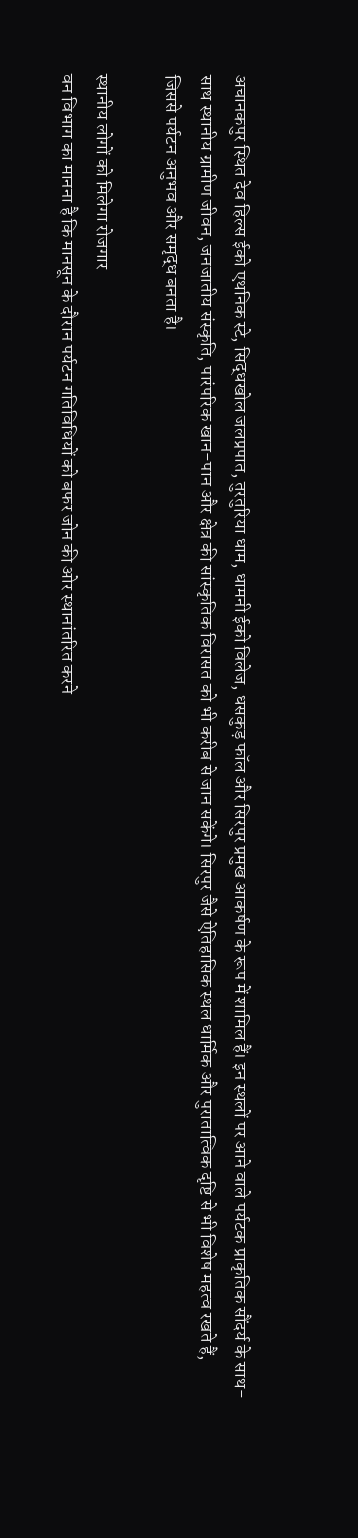अचानकपुर स्थित देव हिल्स ईको एथनिक स्टे, सिद्धखोल जलप्रपात, तुरतुरिया धाम, धामनी ईको विलेज, धसकुड़ फॉल और सिरपुर प्रमुख आकर्षण के रूप में शामिल हैं। इन स्थलों पर आने वाले पर्यटक प्राकृतिक सौंदर्य के साथ-साथ स्थानीय ग्रामीण जीवन, जनजातीय संस्कृति, पारंपरिक खान-पान और क्षेत्र की सांस्कृतिक विरासत को भी करीब से जान सकेंगे। सिरपुर जैसे ऐतिहासिक स्थल धार्मिक और पुरातात्विक दृष्टि से भी विशेष महत्व रखते हैं, जिससे पर्यटन अनुभव और समृद्ध बनता है।

स्थानीय लोगों को मिलेगा रोजगार
वन विभाग का मानना है कि मानसून के दौरान पर्यटन गतिविधियों को बफर जोन की ओर स्थानांतरित करने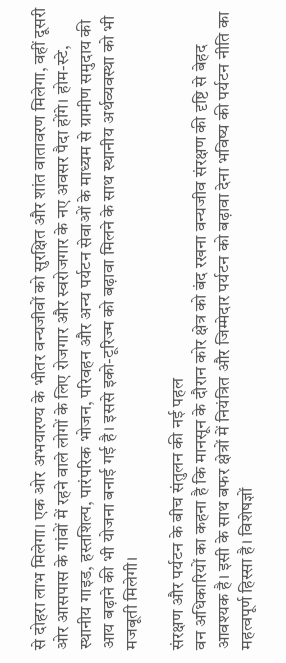से दोहरा लाभ मिलेगा। एक ओर अभयारण्य के भीतर वन्यजीवों को सुरक्षित और शांत वातावरण मिलेगा, वहीं दूसरी ओर आसपास के गांवों में रहने वाले लोगों के लिए रोजगार और स्वरोजगार के नए अवसर पैदा होंगे। होम-स्टे, स्थानीय गाइड, हस्तशिल्प, पारंपरिक भोजन, परिवहन और अन्य पर्यटन सेवाओं के माध्यम से ग्रामीण समुदाय की आय बढ़ाने की भी योजना बनाई गई है। इससे इको-टूरिज्म को बढ़ावा मिलने के साथ स्थानीय अर्थव्यवस्था को भी मजबूती मिलेगी।

संरक्षण और पर्यटन के बीच संतुलन की नई पहल
वन अधिकारियों का कहना है कि मानसून के दौरान कोर क्षेत्र को बंद रखना वन्यजीव संरक्षण की दृष्टि से बेहद आवश्यक है। इसी के साथ बफर क्षेत्रों में नियंत्रित और जिम्मेदार पर्यटन को बढ़ावा देना भविष्य की पर्यटन नीति का महत्वपूर्ण हिस्सा है। विशेषज्ञों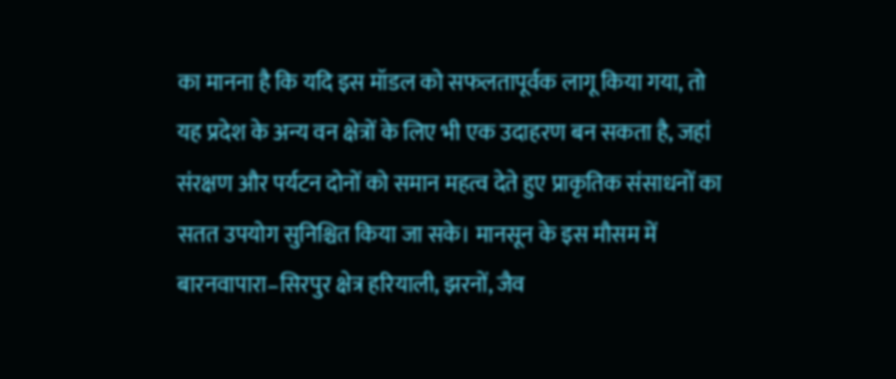का मानना है कि यदि इस मॉडल को सफलतापूर्वक लागू किया गया, तो यह प्रदेश के अन्य वन क्षेत्रों के लिए भी एक उदाहरण बन सकता है, जहां संरक्षण और पर्यटन दोनों को समान महत्व देते हुए प्राकृतिक संसाधनों का सतत उपयोग सुनिश्चित किया जा सके। मानसून के इस मौसम में बारनवापारा–सिरपुर क्षेत्र हरियाली, झरनों, जैव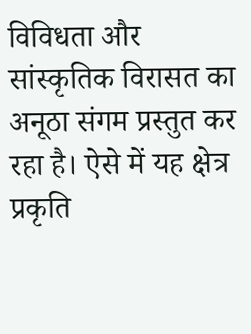विविधता और सांस्कृतिक विरासत का अनूठा संगम प्रस्तुत कर रहा है। ऐसे में यह क्षेत्र प्रकृति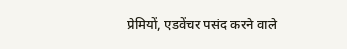प्रेमियों, एडवेंचर पसंद करने वाले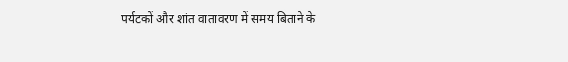पर्यटकों और शांत वातावरण में समय बिताने के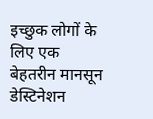इच्छुक लोगों के लिए एक बेहतरीन मानसून डेस्टिनेशन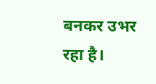बनकर उभर रहा है।